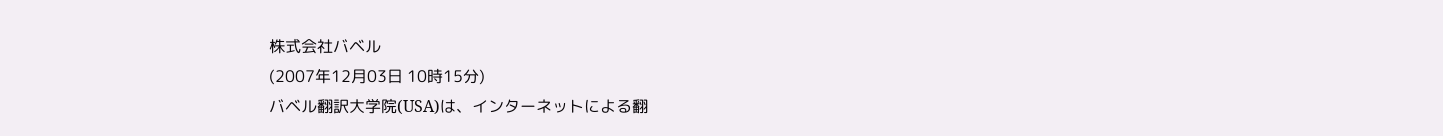株式会社バベル
(2007年12月03日 10時15分)
バベル翻訳大学院(USA)は、インターネットによる翻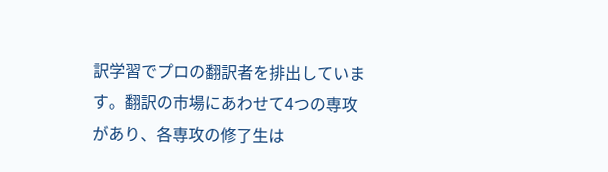訳学習でプロの翻訳者を排出しています。翻訳の市場にあわせて4つの専攻があり、各専攻の修了生は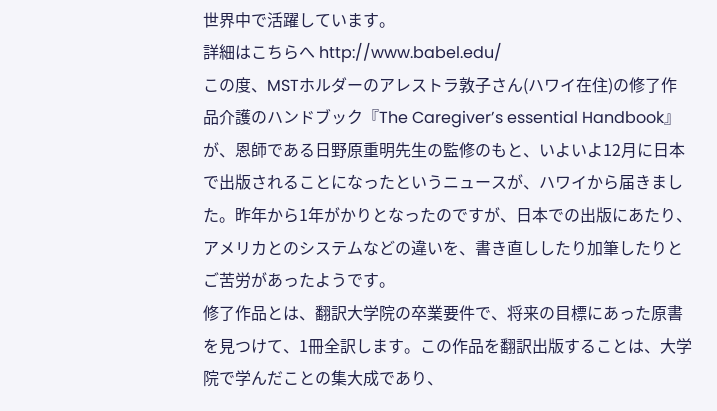世界中で活躍しています。
詳細はこちらへ http://www.babel.edu/
この度、MSTホルダーのアレストラ敦子さん(ハワイ在住)の修了作品介護のハンドブック『The Caregiver’s essential Handbook』が、恩師である日野原重明先生の監修のもと、いよいよ12月に日本で出版されることになったというニュースが、ハワイから届きました。昨年から1年がかりとなったのですが、日本での出版にあたり、アメリカとのシステムなどの違いを、書き直ししたり加筆したりとご苦労があったようです。
修了作品とは、翻訳大学院の卒業要件で、将来の目標にあった原書を見つけて、1冊全訳します。この作品を翻訳出版することは、大学院で学んだことの集大成であり、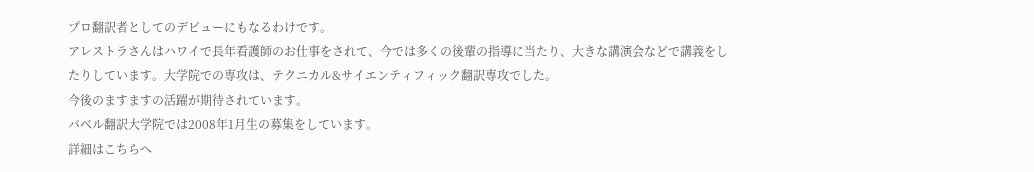プロ翻訳者としてのデビューにもなるわけです。
アレストラさんはハワイで長年看護師のお仕事をされて、今では多くの後輩の指導に当たり、大きな講演会などで講義をしたりしています。大学院での専攻は、テクニカル&サイエンティフィック翻訳専攻でした。
今後のますますの活躍が期待されています。
バベル翻訳大学院では2008年1月生の募集をしています。
詳細はこちらへ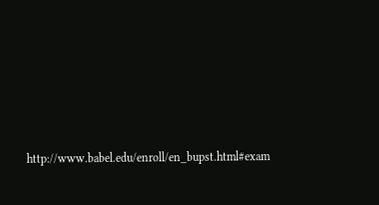http://www.babel.edu/enroll/en_bupst.html#exam